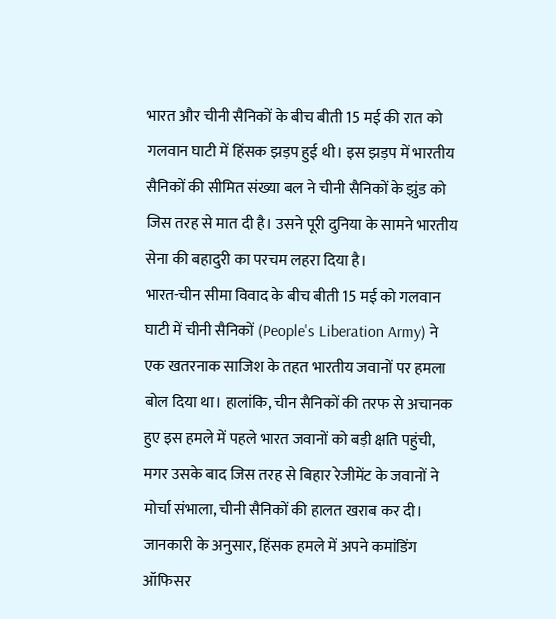भारत और चीनी सैनिकों के बीच बीती 15 मई की रात को गलवान घाटी में हिंसक झड़प हुई थी। इस झड़प में भारतीय सैनिकों की सीमित संख्या बल ने चीनी सैनिकों के झुंड को जिस तरह से मात दी है। उसने पूरी दुनिया के सामने भारतीय सेना की बहादुरी का परचम लहरा दिया है।
भारत-चीन सीमा विवाद के बीच बीती 15 मई को गलवान घाटी में चीनी सैनिकों (People's Liberation Army) ने एक खतरनाक साजिश के तहत भारतीय जवानों पर हमला बोल दिया था। हालांकि, चीन सैनिकों की तरफ से अचानक हुए इस हमले में पहले भारत जवानों को बड़ी क्षति पहुंची, मगर उसके बाद जिस तरह से बिहार रेजीमेंट के जवानों ने मोर्चा संभाला, चीनी सैनिकों की हालत खराब कर दी।
जानकारी के अनुसार, हिंसक हमले में अपने कमांडिंग ऑफिसर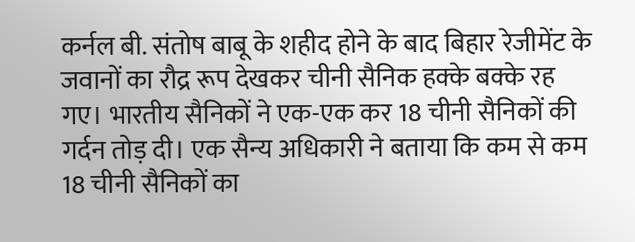कर्नल बी. संतोष बाबू के शहीद होने के बाद बिहार रेजीमेंट के जवानों का रौद्र रूप देखकर चीनी सैनिक हक्के बक्के रह गए। भारतीय सैनिकों ने एक-एक कर 18 चीनी सैनिकों की गर्दन तोड़ दी। एक सैन्य अधिकारी ने बताया कि कम से कम 18 चीनी सैनिकों का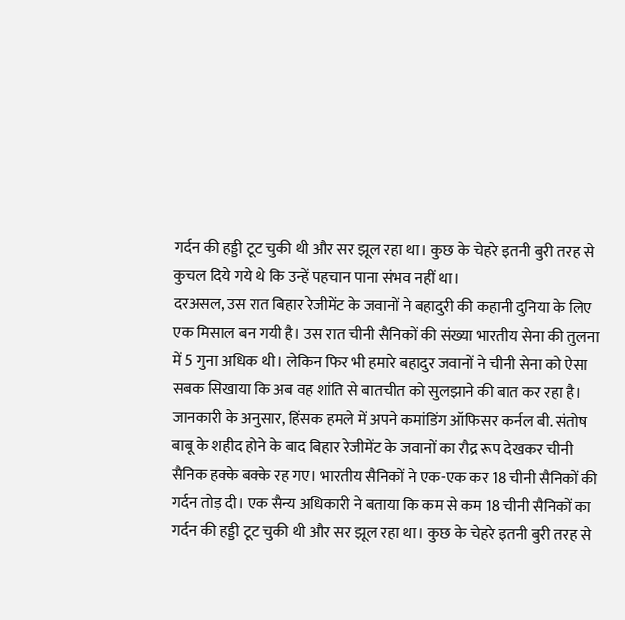गर्दन की हड्डी टूट चुकी थी और सर झूल रहा था। कुछ के चेहरे इतनी बुरी तरह से कुचल दिये गये थे कि उन्हें पहचान पाना संभव नहीं था।
दरअसल, उस रात बिहार रेजीमेंट के जवानों ने बहादुरी की कहानी दुनिया के लिए एक मिसाल बन गयी है। उस रात चीनी सैनिकों की संख्या भारतीय सेना की तुलना में 5 गुना अधिक थी। लेकिन फिर भी हमारे बहादुर जवानों ने चीनी सेना को ऐसा सबक सिखाया कि अब वह शांति से बातचीत को सुलझाने की बात कर रहा है।
जानकारी के अनुसार, हिंसक हमले में अपने कमांडिंग ऑफिसर कर्नल बी. संतोष बाबू के शहीद होने के बाद बिहार रेजीमेंट के जवानों का रौद्र रूप देखकर चीनी सैनिक हक्के बक्के रह गए। भारतीय सैनिकों ने एक-एक कर 18 चीनी सैनिकों की गर्दन तोड़ दी। एक सैन्य अधिकारी ने बताया कि कम से कम 18 चीनी सैनिकों का गर्दन की हड्डी टूट चुकी थी और सर झूल रहा था। कुछ के चेहरे इतनी बुरी तरह से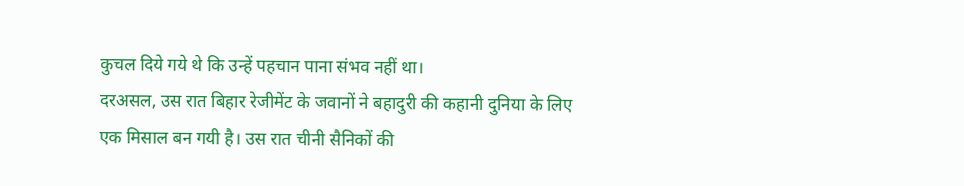कुचल दिये गये थे कि उन्हें पहचान पाना संभव नहीं था।
दरअसल, उस रात बिहार रेजीमेंट के जवानों ने बहादुरी की कहानी दुनिया के लिए एक मिसाल बन गयी है। उस रात चीनी सैनिकों की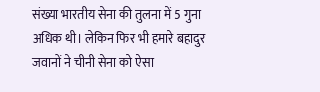संख्या भारतीय सेना की तुलना में 5 गुना अधिक थी। लेकिन फिर भी हमारे बहादुर जवानों ने चीनी सेना को ऐसा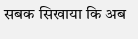सबक सिखाया कि अब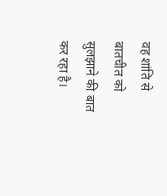वह शांति से बातचीत को सुलझाने की बात कर रहा है।